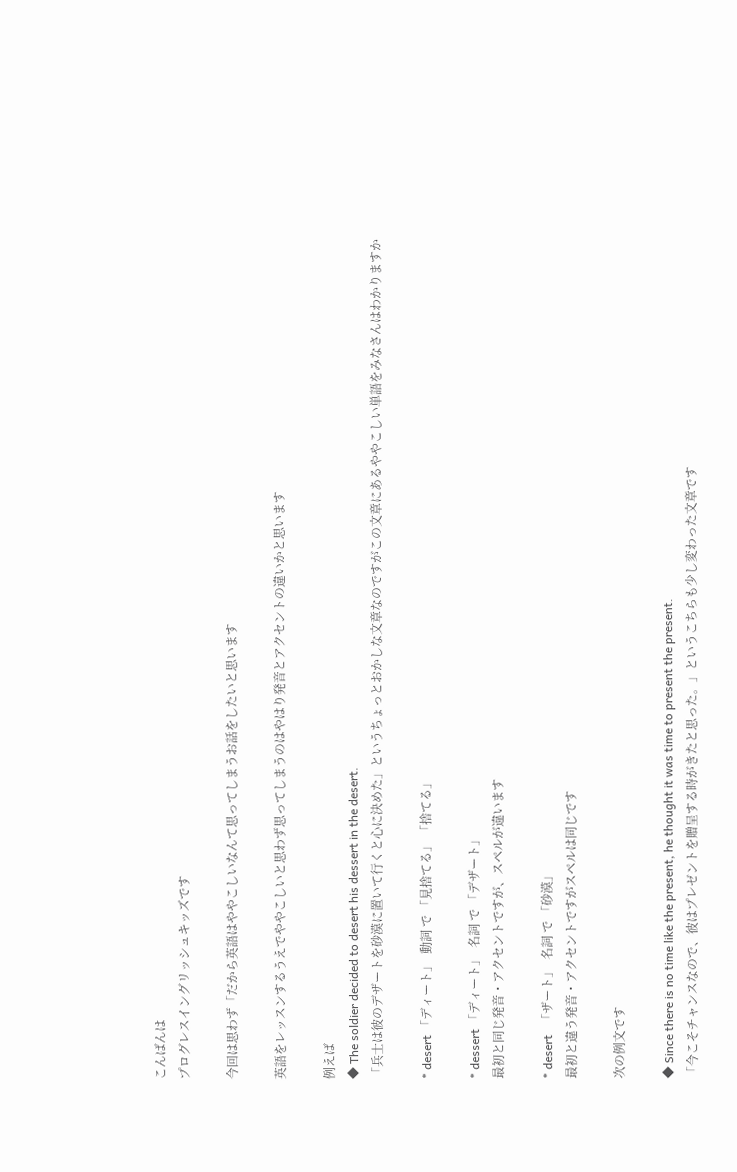こんばんは
プログレスイングリッシュキッズです

今回は思わず「だから英語はややこしいなんて思ってしまうお話をしたいと思います

英語をレッスンするうえでややこしいと思わず思ってしまうのはやはり発音とアクセントの違いかと思います

例えば
◆ The soldier decided to desert his dessert in the desert.
「兵士は彼のデザートを砂漠に置いて行くと心に決めた」というちょっとおかしな文章なのですがこの文章にあるややこしい単語をみなさんはわかりますか

* desert 「ディート」  動詞 で 「見捨てる」 「捨てる」

* dessert 「ディート」  名詞 で 「デザート」
最初と同じ発音・アクセントですが、スペルが違います

* desert   「ザート」  名詞 で 「砂漠」
最初と違う発音・アクセントですがスペルは同じです

次の例文です

◆ Since there is no time like the present, he thought it was time to present the present.
「今こそチャンスなので、彼はプレゼントを贈呈する時がきたと思った。」というこちらも少し変わった文章です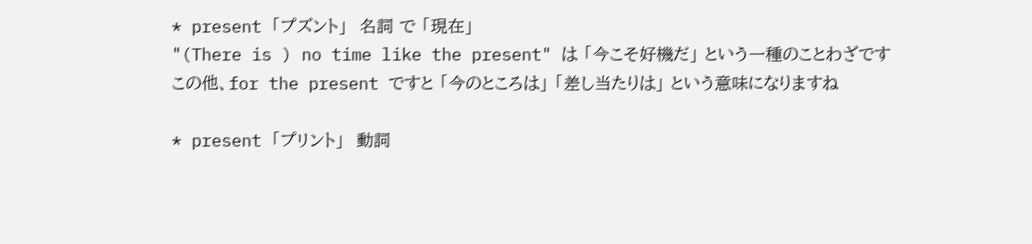* present 「プズント」  名詞 で 「現在」
"(There is ) no time like the present" は 「今こそ好機だ」 という一種のことわざです
この他、for the present ですと 「今のところは」 「差し当たりは」 という意味になりますね

* present 「プリント」  動詞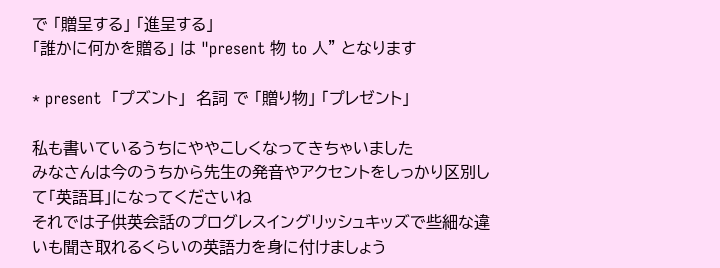で 「贈呈する」 「進呈する」
「誰かに何かを贈る」 は "present 物 to 人" となります

* present  「プズント」  名詞 で 「贈り物」 「プレゼント」

私も書いているうちにややこしくなってきちゃいました
みなさんは今のうちから先生の発音やアクセントをしっかり区別して「英語耳」になってくださいね
それでは子供英会話のプログレスイングリッシュキッズで些細な違いも聞き取れるくらいの英語力を身に付けましょう